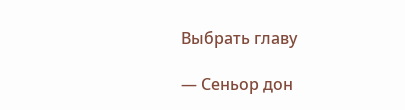Выбрать главу

— Сеньор дон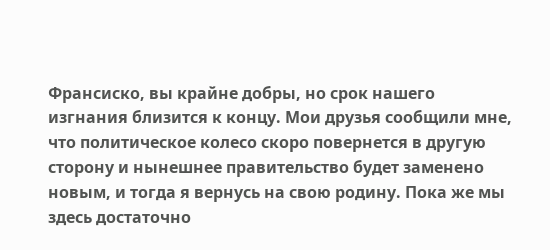Франсиско, вы крайне добры, но срок нашего изгнания близится к концу. Мои друзья сообщили мне, что политическое колесо скоро повернется в другую сторону и нынешнее правительство будет заменено новым, и тогда я вернусь на свою родину. Пока же мы здесь достаточно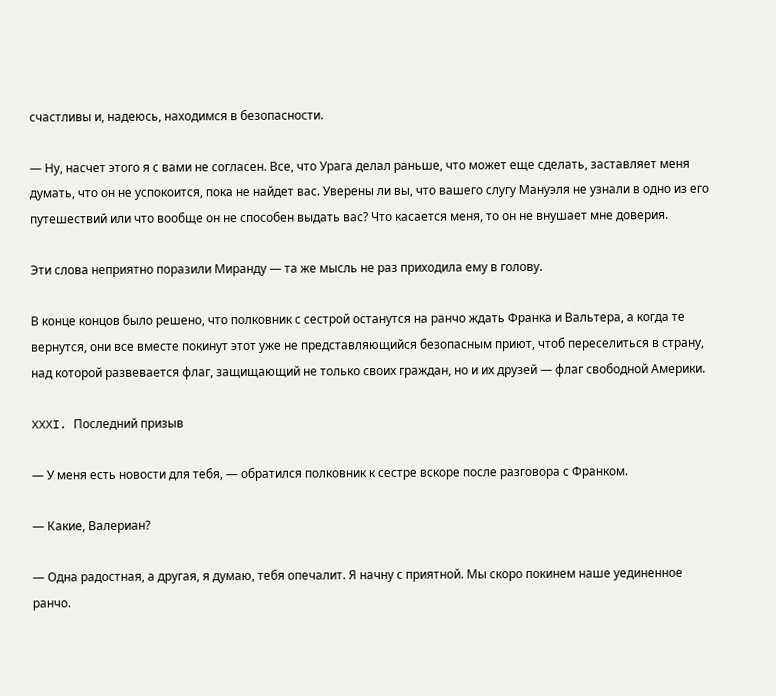счастливы и, надеюсь, находимся в безопасности.

— Ну, насчет этого я с вами не согласен. Все, что Урага делал раньше, что может еще сделать, заставляет меня думать, что он не успокоится, пока не найдет вас. Уверены ли вы, что вашего слугу Мануэля не узнали в одно из его путешествий или что вообще он не способен выдать вас? Что касается меня, то он не внушает мне доверия.

Эти слова неприятно поразили Миранду — та же мысль не раз приходила ему в голову.

В конце концов было решено, что полковник с сестрой останутся на ранчо ждать Франка и Вальтера, а когда те вернутся, они все вместе покинут этот уже не представляющийся безопасным приют, чтоб переселиться в страну, над которой развевается флаг, защищающий не только своих граждан, но и их друзей — флаг свободной Америки.

XXXI. Последний призыв

— У меня есть новости для тебя, — обратился полковник к сестре вскоре после разговора с Франком.

— Какие, Валериан?

— Одна радостная, а другая, я думаю, тебя опечалит. Я начну с приятной. Мы скоро покинем наше уединенное ранчо.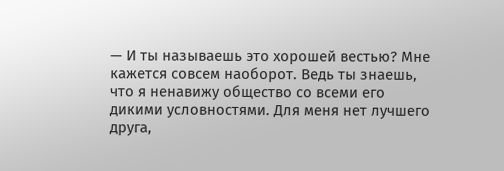— И ты называешь это хорошей вестью? Мне кажется совсем наоборот. Ведь ты знаешь, что я ненавижу общество со всеми его дикими условностями. Для меня нет лучшего друга,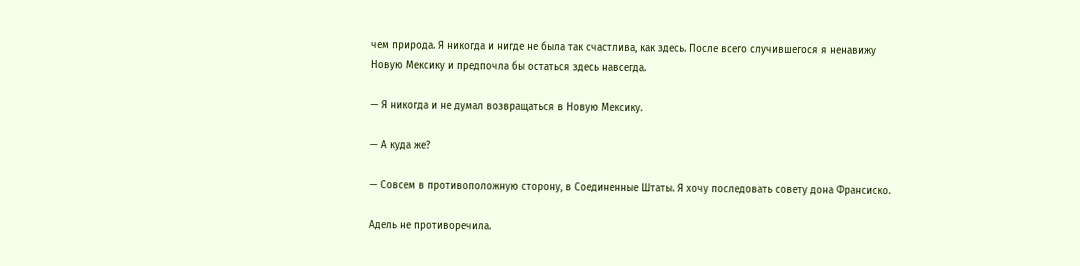чем природа. Я никогда и нигде не была так счастлива, как здесь. После всего случившегося я ненавижу Новую Мексику и предпочла бы остаться здесь навсегда.

— Я никогда и не думал возвращаться в Новую Мексику.

— А куда же?

— Совсем в противоположную сторону, в Соединенные Штаты. Я хочу последовать совету дона Франсиско.

Адель не противоречила.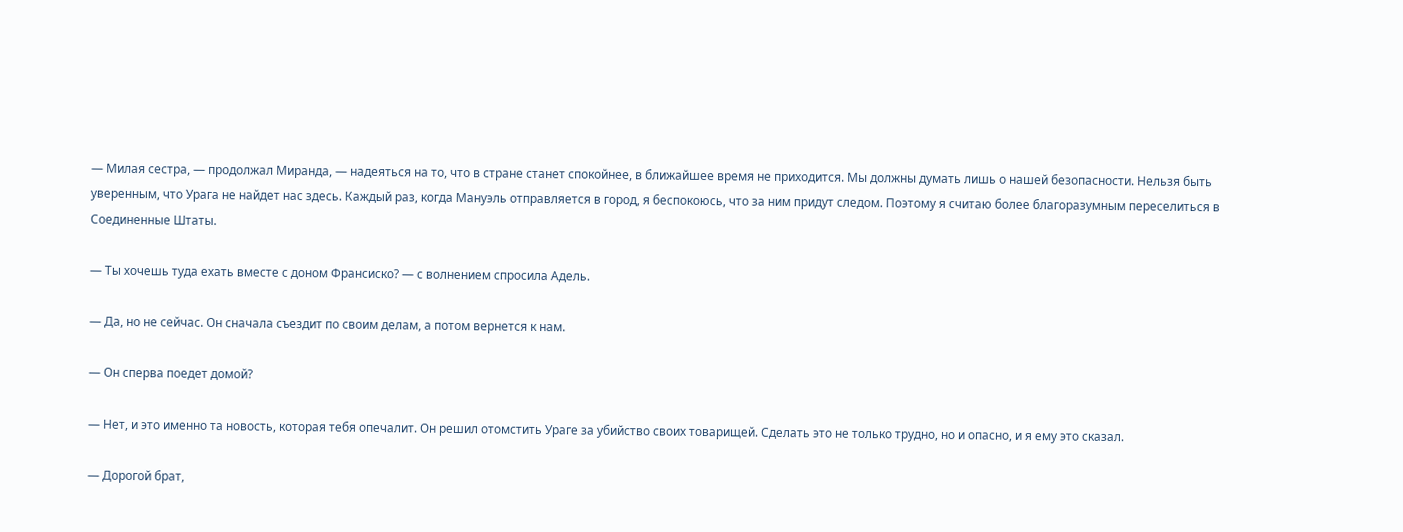— Милая сестра, — продолжал Миранда, — надеяться на то, что в стране станет спокойнее, в ближайшее время не приходится. Мы должны думать лишь о нашей безопасности. Нельзя быть уверенным, что Урага не найдет нас здесь. Каждый раз, когда Мануэль отправляется в город, я беспокоюсь, что за ним придут следом. Поэтому я считаю более благоразумным переселиться в Соединенные Штаты.

— Ты хочешь туда ехать вместе с доном Франсиско? — с волнением спросила Адель.

— Да, но не сейчас. Он сначала съездит по своим делам, а потом вернется к нам.

— Он сперва поедет домой?

— Нет, и это именно та новость, которая тебя опечалит. Он решил отомстить Ураге за убийство своих товарищей. Сделать это не только трудно, но и опасно, и я ему это сказал.

— Дорогой брат,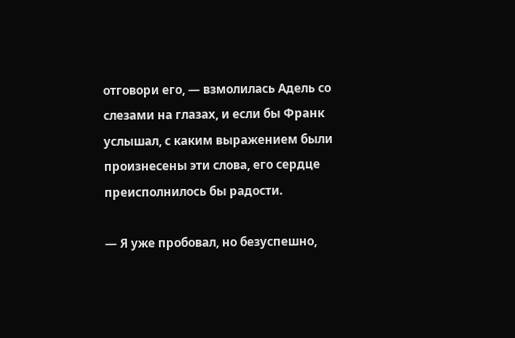отговори его, — взмолилась Адель со слезами на глазах, и если бы Франк услышал, с каким выражением были произнесены эти слова, его сердце преисполнилось бы радости.

— Я уже пробовал, но безуспешно,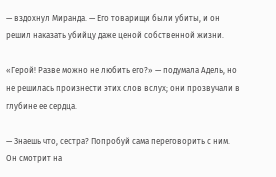— вздохнул Миранда. — Его товарищи были убиты, и он решил наказать убийцу даже ценой собственной жизни.

«Герой! Разве можно не любить его?» — подумала Адель, но не решилась произнести этих слов вслух; они прозвучали в глубине ее сердца.

— Знаешь что, сестра? Попробуй сама переговорить с ним. Он смотрит на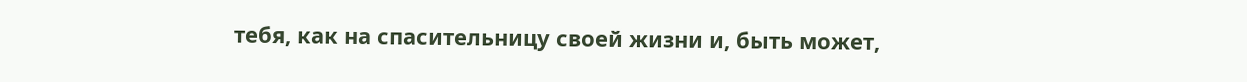тебя, как на спасительницу своей жизни и, быть может,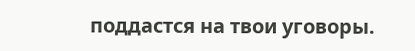поддастся на твои уговоры.